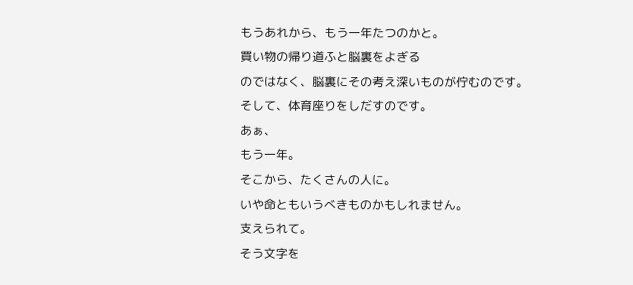もうあれから、もう一年たつのかと。
買い物の帰り道ふと脳裏をよぎる
のではなく、脳裏にその考え深いものが佇むのです。
そして、体育座りをしだすのです。
あぁ、
もう一年。
そこから、たくさんの人に。
いや命ともいうべきものかもしれません。
支えられて。
そう文字を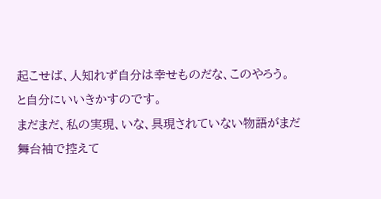起こせば、人知れず自分は幸せものだな、このやろう。
と自分にいいきかすのです。
まだまだ、私の実現、いな、具現されていない物語がまだ舞台袖で控えて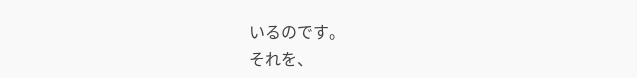いるのです。
それを、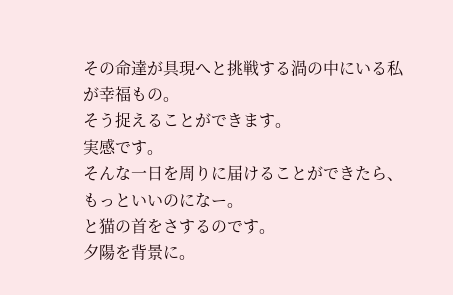その命達が具現へと挑戦する渦の中にいる私が幸福もの。
そう捉えることができます。
実感です。
そんな一日を周りに届けることができたら、もっといいのになー。
と猫の首をさするのです。
夕陽を背景に。